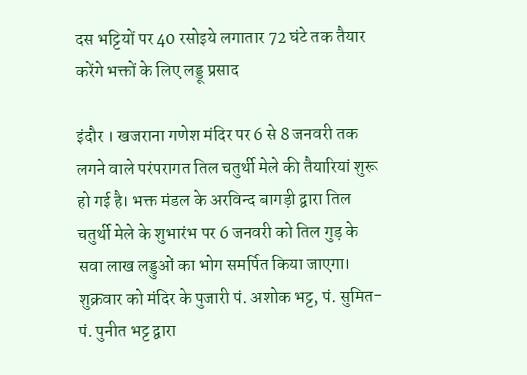दस भट्टियों पर 40 रसोइये लगातार 72 घंटे तक तैयार करेंगे भक्तों के लिए लड्डू प्रसाद

इंदौर । खजराना गणेश मंदिर पर 6 से 8 जनवरी तक लगने वाले परंपरागत तिल चतुर्थी मेले की तैयारियां शुरू हो गई है। भक्त मंडल के अरविन्द बागड़ी द्वारा तिल चतुर्थी मेले के शुभारंभ पर 6 जनवरी को तिल गुड़ के सवा लाख लड्डुओं का भोग समर्पित किया जाएगा। शुक्रवार को मंदिर के पुजारी पं. अशोक भट्ट, पं. सुमित-पं. पुनीत भट्ट द्वारा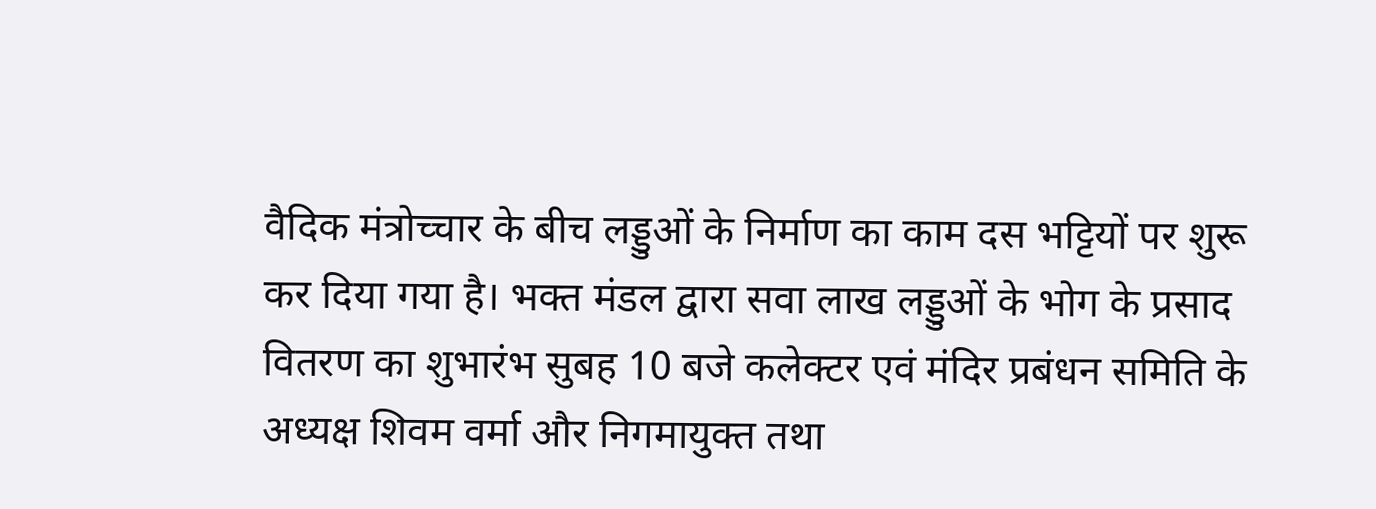वैदिक मंत्रोच्चार के बीच लड्डुओं के निर्माण का काम दस भट्टियों पर शुरू कर दिया गया है। भक्त मंडल द्वारा सवा लाख लड्डुओं के भोग के प्रसाद वितरण का शुभारंभ सुबह 10 बजे कलेक्टर एवं मंदिर प्रबंधन समिति के अध्यक्ष शिवम वर्मा और निगमायुक्त तथा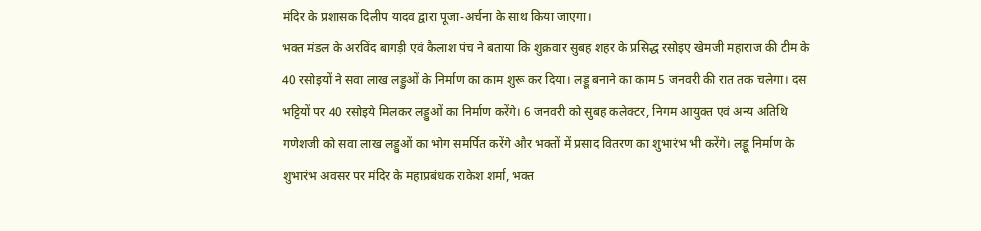मंदिर के प्रशासक दिलीप यादव द्वारा पूजा-अर्चना के साथ किया जाएगा।
भक्त मंडल के अरविंद बागड़ी एवं कैलाश पंच ने बताया कि शुक्रवार सुबह शहर के प्रसिद्ध रसोइए खेमजी महाराज की टीम के 40 रसोइयों ने सवा लाख लड्डुओं के निर्माण का काम शुरू कर दिया। लड्डू बनाने का काम 5 जनवरी की रात तक चलेगा। दस भट्टियों पर 40 रसोइये मिलकर लड्डुओं का निर्माण करेंगे। 6 जनवरी को सुबह कलेक्टर, निगम आयुक्त एवं अन्य अतिथि गणेशजी को सवा लाख लड्डुओं का भोग समर्पित करेंगे और भक्तों में प्रसाद वितरण का शुभारंभ भी करेंगे। लड्डू निर्माण के शुभारंभ अवसर पर मंदिर के महाप्रबंधक राकेश शर्मा, भक्त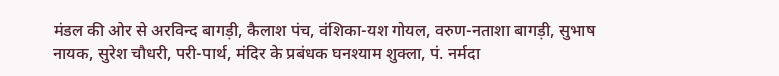मंडल की ओर से अरविन्द बागड़ी, कैलाश पंच, वंशिका-यश गोयल, वरुण-नताशा बागड़ी, सुभाष नायक, सुरेश चौधरी, परी-पार्थ, मंदिर के प्रबंधक घनश्याम शुक्ला, पं. नर्मदा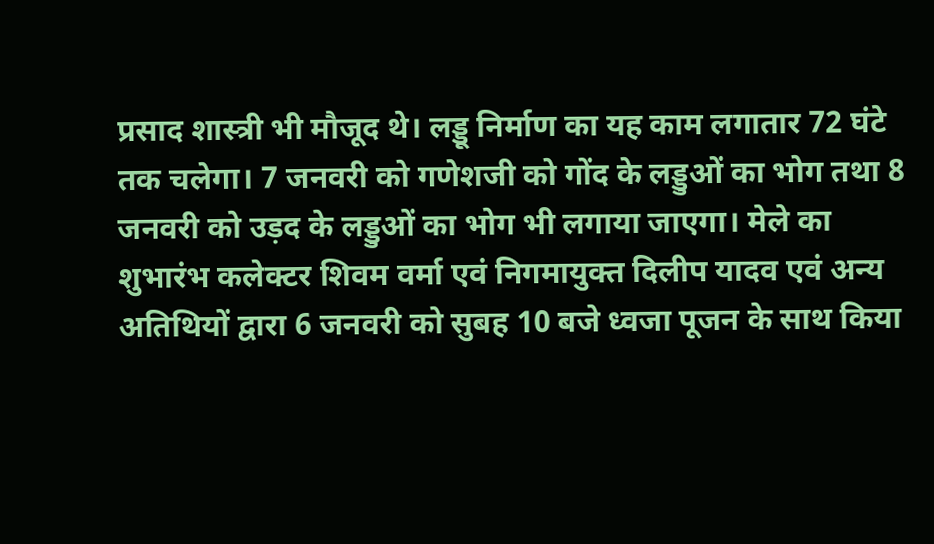प्रसाद शास्त्री भी मौजूद थे। लड्डू निर्माण का यह काम लगातार 72 घंटे तक चलेगा। 7 जनवरी को गणेशजी को गोंद के लड्डुओं का भोग तथा 8 जनवरी को उड़द के लड्डुओं का भोग भी लगाया जाएगा। मेले का शुभारंभ कलेक्टर शिवम वर्मा एवं निगमायुक्त दिलीप यादव एवं अन्य अतिथियों द्वारा 6 जनवरी को सुबह 10 बजे ध्वजा पूजन के साथ किया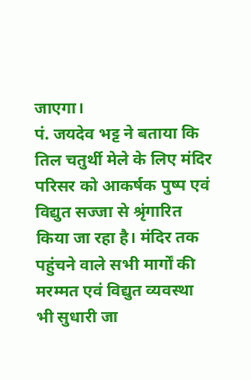जाएगा।
पं. जयदेव भट्ट ने बताया कि तिल चतुर्थी मेले के लिए मंदिर परिसर को आकर्षक पुष्प एवं विद्युत सज्जा से श्रृंगारित किया जा रहा है। मंदिर तक पहुंचने वाले सभी मार्गों की मरम्मत एवं विद्युत व्यवस्था भी सुधारी जा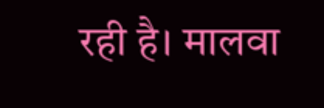रही है। मालवा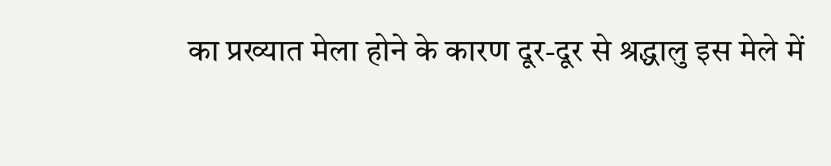का प्रख्यात मेला होने के कारण दूर-दूर से श्रद्धालु इस मेले में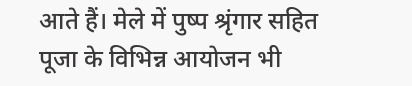आते हैं। मेले में पुष्प श्रृंगार सहित पूजा के विभिन्न आयोजन भी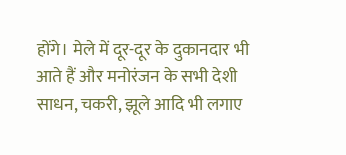होंगे। मेले में दूर-दूर के दुकानदार भी आते हैं और मनोरंजन के सभी देशी साधन, चकरी, झूले आदि भी लगाए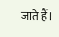जाते हैं।